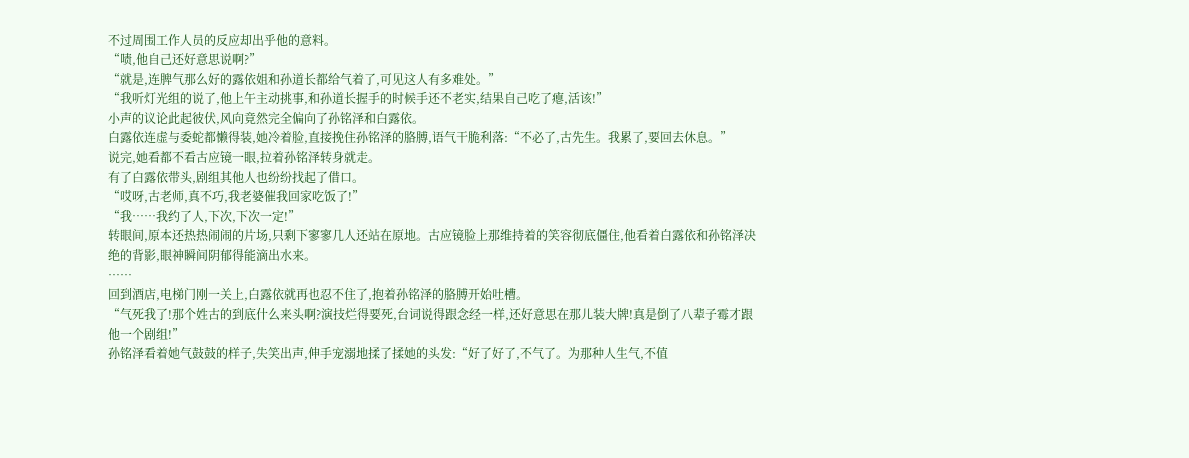不过周围工作人员的反应却出乎他的意料。
“啧,他自己还好意思说啊?”
“就是,连脾气那么好的露依姐和孙道长都给气着了,可见这人有多难处。”
“我听灯光组的说了,他上午主动挑事,和孙道长握手的时候手还不老实,结果自己吃了瘪,活该!”
小声的议论此起彼伏,风向竟然完全偏向了孙铭泽和白露依。
白露依连虚与委蛇都懒得装,她冷着脸,直接挽住孙铭泽的胳膊,语气干脆利落:“不必了,古先生。我累了,要回去休息。”
说完,她看都不看古应镜一眼,拉着孙铭泽转身就走。
有了白露依带头,剧组其他人也纷纷找起了借口。
“哎呀,古老师,真不巧,我老婆催我回家吃饭了!”
“我……我约了人,下次,下次一定!”
转眼间,原本还热热闹闹的片场,只剩下寥寥几人还站在原地。古应镜脸上那维持着的笑容彻底僵住,他看着白露依和孙铭泽决绝的背影,眼神瞬间阴郁得能滴出水来。
……
回到酒店,电梯门刚一关上,白露依就再也忍不住了,抱着孙铭泽的胳膊开始吐槽。
“气死我了!那个姓古的到底什么来头啊?演技烂得要死,台词说得跟念经一样,还好意思在那儿装大牌!真是倒了八辈子霉才跟他一个剧组!”
孙铭泽看着她气鼓鼓的样子,失笑出声,伸手宠溺地揉了揉她的头发:“好了好了,不气了。为那种人生气,不值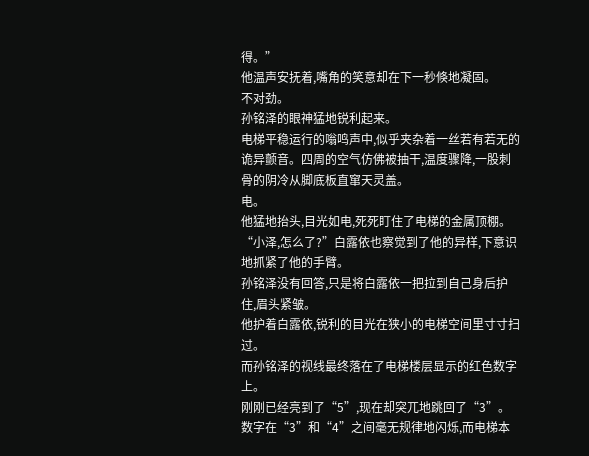得。”
他温声安抚着,嘴角的笑意却在下一秒倏地凝固。
不对劲。
孙铭泽的眼神猛地锐利起来。
电梯平稳运行的嗡鸣声中,似乎夹杂着一丝若有若无的诡异颤音。四周的空气仿佛被抽干,温度骤降,一股刺骨的阴冷从脚底板直窜天灵盖。
电。
他猛地抬头,目光如电,死死盯住了电梯的金属顶棚。
“小泽,怎么了?”白露依也察觉到了他的异样,下意识地抓紧了他的手臂。
孙铭泽没有回答,只是将白露依一把拉到自己身后护住,眉头紧皱。
他护着白露依,锐利的目光在狭小的电梯空间里寸寸扫过。
而孙铭泽的视线最终落在了电梯楼层显示的红色数字上。
刚刚已经亮到了“5”,现在却突兀地跳回了“3”。
数字在“3”和“4”之间毫无规律地闪烁,而电梯本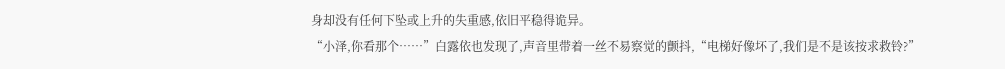身却没有任何下坠或上升的失重感,依旧平稳得诡异。
“小泽,你看那个……”白露依也发现了,声音里带着一丝不易察觉的颤抖,“电梯好像坏了,我们是不是该按求救铃?”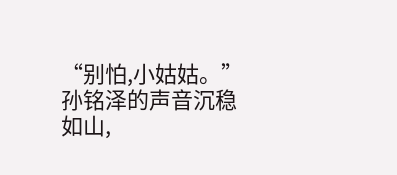“别怕,小姑姑。”孙铭泽的声音沉稳如山,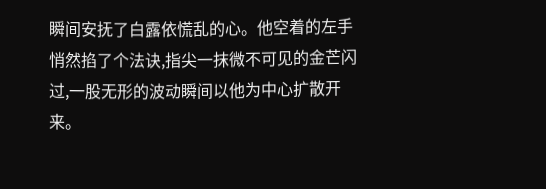瞬间安抚了白露依慌乱的心。他空着的左手悄然掐了个法诀,指尖一抹微不可见的金芒闪过,一股无形的波动瞬间以他为中心扩散开来。